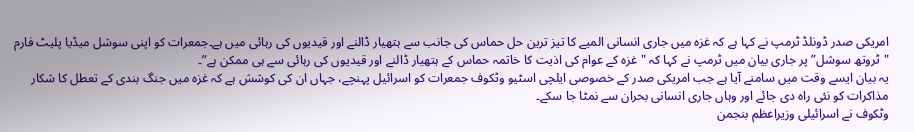امریکی صدر ڈونلڈ ٹرمپ نے کہا ہے کہ غزہ میں جاری انسانی المیے کا تیز ترین حل حماس کی جانب سے ہتھیار ڈالنے اور قیدیوں کی رہائی میں ہے۔جمعرات کو اپنی سوشل میڈیا پلیٹ فارم "ٹروتھ سوشل” پر جاری بیان میں ٹرمپ نے کہا کہ "غزہ کے عوام کی اذیت کا خاتمہ حماس کے ہتھیار ڈالنے اور قیدیوں کی رہائی سے ہی ممکن ہے”۔
یہ بیان ایسے وقت میں سامنے آیا ہے جب امریکی صدر کے خصوصی ایلچی اسٹیو وٹکوف جمعرات کو اسرائیل پہنچے، جہاں ان کی کوشش ہے کہ غزہ میں جنگ بندی کے تعطل کا شکار مذاکرات کو نئی راہ دی جائے اور وہاں جاری انسانی بحران سے نمٹا جا سکے۔
وٹکوف نے اسرائیلی وزیراعظم بنجمن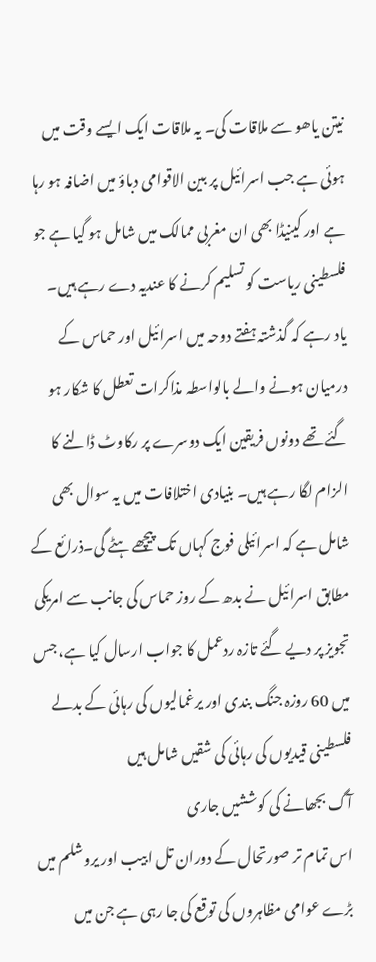نیتن یاھو سے ملاقات کی۔ یہ ملاقات ایک ایسے وقت میں ہوئی ہے جب اسرائیل پر بین الاقوامی دباؤ میں اضافہ ہو رہا ہے اور کینیڈا بھی ان مغربی ممالک میں شامل ہو گیا ہے جو فلسطینی ریاست کو تسلیم کرنے کا عندیہ دے رہے ہیں۔
یاد رہے کہ گذشتہ ہفتے دوحہ میں اسرائیل اور حماس کے درمیان ہونے والے بالواسطہ مذاکرات تعطل کا شکار ہو گئے تھے دونوں فریقین ایک دوسرے پر رکاوٹ ڈالنے کا الزام لگا رہے ہیں۔ بنیادی اختلافات میں یہ سوال بھی شامل ہے کہ اسرائیلی فوج کہاں تک پیچھے ہٹے گی۔ذرائع کے مطابق اسرائیل نے بدھ کے روز حماس کی جانب سے امریکی تجویز پر دیے گئے تازہ ردعمل کا جواب ارسال کیا ہے، جس میں 60 روزہ جنگ بندی اور یرغمالیوں کی رہائی کے بدلے فلسطینی قیدیوں کی رہائی کی شقیں شامل ہیں
آگ بجھانے کی کوششیں جاری
اس تمام تر صورتحال کے دوران تل ابیب اور یروشلم میں بڑے عوامی مظاہروں کی توقع کی جا رہی ہے جن میں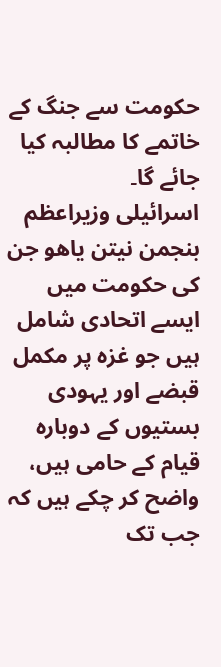حکومت سے جنگ کے خاتمے کا مطالبہ کیا جائے گا۔
اسرائیلی وزیراعظم بنجمن نیتن یاھو جن کی حکومت میں ایسے اتحادی شامل ہیں جو غزہ پر مکمل قبضے اور یہودی بستیوں کے دوبارہ قیام کے حامی ہیں، واضح کر چکے ہیں کہ جب تک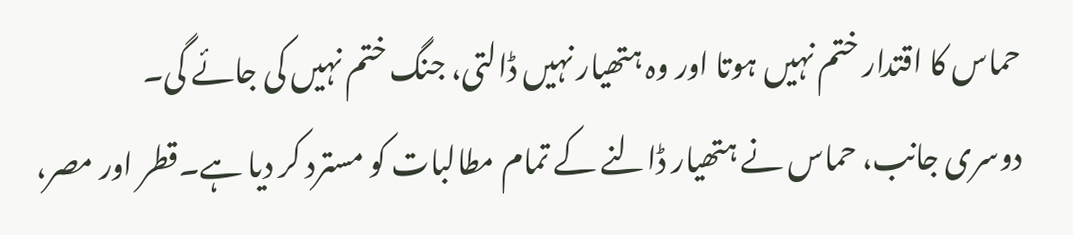حماس کا اقتدار ختم نہیں ہوتا اور وہ ہتھیار نہیں ڈالتی، جنگ ختم نہیں کی جائے گی۔
دوسری جانب، حماس نے ہتھیار ڈالنے کے تمام مطالبات کو مسترد کر دیا ہے۔قطر اور مصر،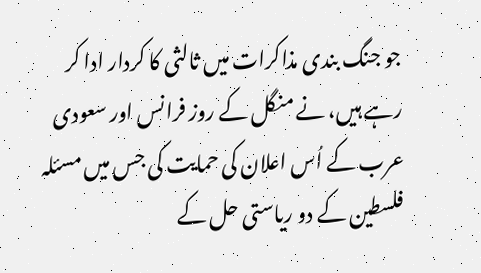جو جنگ بندی مذاکرات میں ثالثی کا کردار ادا کر رہے ہیں، نے منگل کے روز فرانس اور سعودی عرب کے اُس اعلان کی حمایت کی جس میں مسئلہ فلسطین کے دو ریاستی حل کے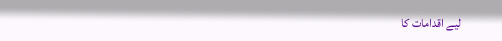لیے اقدامات کا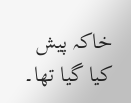خاکہ پیش کیا گیا تھا۔